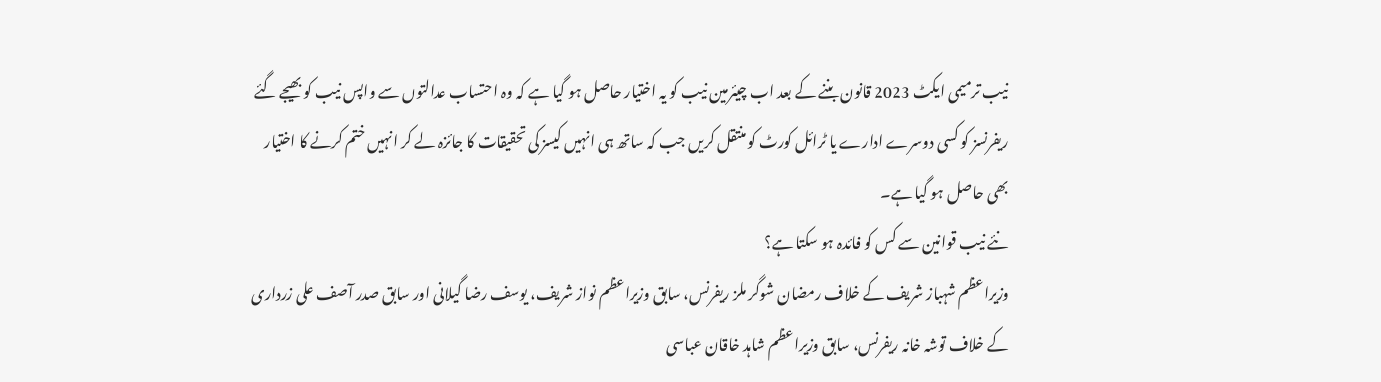نیب ترمیمی ایکٹ 2023 قانون بننے کے بعد اب چیئرمین نیب کو یہ اختیار حاصل ہو گیا ہے کہ وہ احتساب عدالتوں سے واپس نیب کو بھیجے گئے ریفرنسز کو کسی دوسرے ادارے یا ٹرائل کورٹ کو منتقل کریں جب کہ ساتھ ہی انہیں کیسز کی تحقیقات کا جائزہ لے کر انہیں ختم کرنے کا اختیار بھی حاصل ہو گیا ہے۔
نئے نیب قوانین سے کس کو فائدہ ہو سکتا ہے؟
وزیراعظم شہباز شریف کے خلاف رمضان شوگر ملز ریفرنس، سابق وزیراعظم نواز شریف، یوسف رضا گیلانی اور سابق صدر آصف علی زرداری کے خلاف توشہ خانہ ریفرنس، سابق وزیراعظم شاہد خاقان عباسی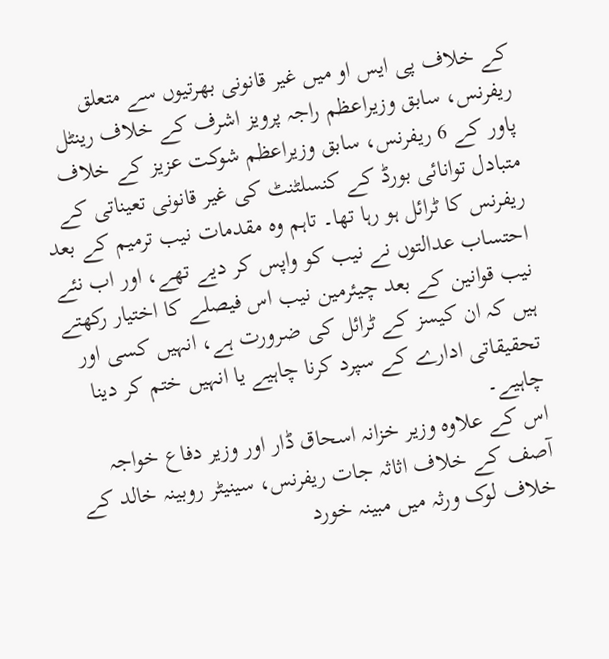کے خلاف پی ایس او میں غیر قانونی بھرتیوں سے متعلق ریفرنس، سابق وزیراعظم راجہ پرویز اشرف کے خلاف رینٹل پاور کے 6 ریفرنس، سابق وزیراعظم شوکت عزیز کے خلاف متبادل توانائی بورڈ کے کنسلٹنٹ کی غیر قانونی تعیناتی کے ریفرنس کا ٹرائل ہو رہا تھا۔ تاہم وہ مقدمات نیب ترمیم کے بعد احتساب عدالتوں نے نیب کو واپس کر دیے تھے، اور اب نئے نیب قوانین کے بعد چیئرمین نیب اس فیصلے کا اختیار رکھتے ہیں کہ ان کیسز کے ٹرائل کی ضرورت ہے، انہیں کسی اور تحقیقاتی ادارے کے سپرد کرنا چاہیے یا انہیں ختم کر دینا چاہیے۔
اس کے علاوہ وزیر خزانہ اسحاق ڈار اور وزیر دفاع خواجہ آصف کے خلاف اثاثہ جات ریفرنس، سینیٹر روبینہ خالد کے خلاف لوک ورثہ میں مبینہ خورد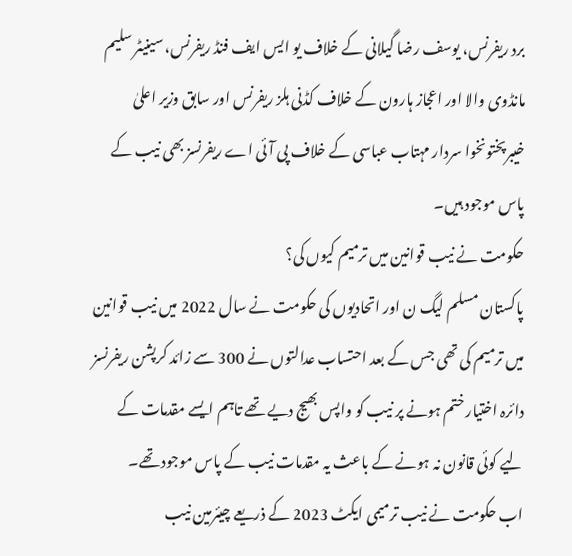برد ریفرنس، یوسف رضا گیلانی کے خلاف یو ایس ایف فنڈ ریفرنس، سینیٹر سلیم مانڈوی والا اور اعجاز ہارون کے خلاف کڈنی ہلز ریفرنس اور سابق وزیر اعلیٰ خیبرپختونخوا سردار مہتاب عباسی کے خلاف پی آئی اے ریفرنسز بھی نیب کے پاس موجود ہیں۔
حکومت نے نیب قوانین میں ترمیم کیوں کی؟
پاکستان مسلم لیگ ن اور اتحادیوں کی حکومت نے سال 2022 میں نیب قوانین میں ترمیم کی تھی جس کے بعد احتساب عدالتوں نے 300 سے زائد کرپشن ریفرنسز دائرہ اختیار ختم ہونے پر نیب کو واپس بھیج دیے تھے تاہم ایسے مقدمات کے لیے کوئی قانون نہ ہونے کے باعث یہ مقدمات نیب کے پاس موجود تھے۔
اب حکومت نے نیب ترمیمی ایکٹ 2023 کے ذریعے چیئرمین نیب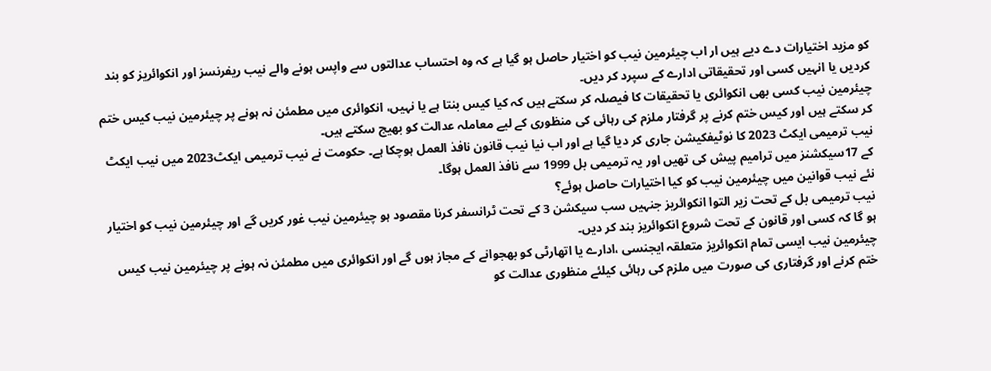کو مزید اختیارات دے دیے ہیں ار اب چیئرمین نیب کو اختیار حاصل ہو گیا ہے کہ وہ احتساب عدالتوں سے واپس ہونے والے نیب ریفرنسز اور انکوائریز کو بند کردیں یا انہیں کسی اور تحقیقاتی ادارے کے سپرد کر دیں۔
چیئرمین نیب کسی بھی انکوائری یا تحقیقات کا فیصلہ کر سکتے ہیں کہ کیا کیس بنتا ہے یا نہیں، انکوائری میں مطمئن نہ ہونے پر چیئرمین نیب کیس ختم کر سکتے ہیں اور کیس ختم کرنے پر گرفتار ملزم کی رہائی کی منظوری کے لیے معاملہ عدالت کو بھیج سکتے ہیں۔
نیب ترمیمی ایکٹ 2023 کا نوٹیفکیشن جاری کر دیا گیا ہے اور اب نیا نیب قانون نافذ العمل ہوچکا ہے۔ حکومت نے نیب ترمیمی ایکٹ2023 میں نیب ایکٹ کے 17سیکشنز میں ترامیم پیش کی تھیں اور یہ ترمیمی بل 1999 سے نافذ العمل ہوگا۔
نئے نیب قوانین میں چیئرمین نیب کو کیا اختیارات حاصل ہوئے؟
نیب ترمیمی بل کے تحت زیر التوا انکوائریز جنہیں سب سیکشن 3 کے تحت ٹرانسفر کرنا مقصود ہو چیئرمین نیب غور کریں گے اور چیئرمین نیب کو اختیار ہو گا کہ کسی اور قانون کے تحت شروع انکوائریز بند کر دیں۔
چیئرمین نیب ایسی تمام انکوائریز متعلقہ ایجنسی ،ادارے یا اتھارٹی کو بھجوانے کے مجاز ہوں گے اور انکوائری میں مطمئن نہ ہونے پر چیئرمین نیب کیس ختم کرنے اور گرفتاری کی صورت میں ملزم کی رہائی کیلئے منظوری عدالت کو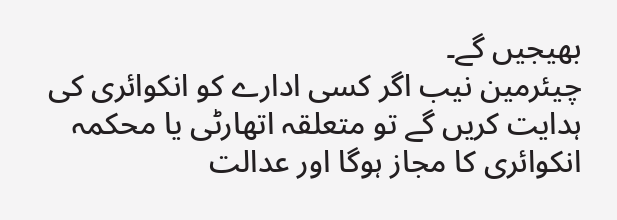بھیجیں گے۔
چیئرمین نیب اگر کسی ادارے کو انکوائری کی ہدایت کریں گے تو متعلقہ اتھارٹی یا محکمہ انکوائری کا مجاز ہوگا اور عدالت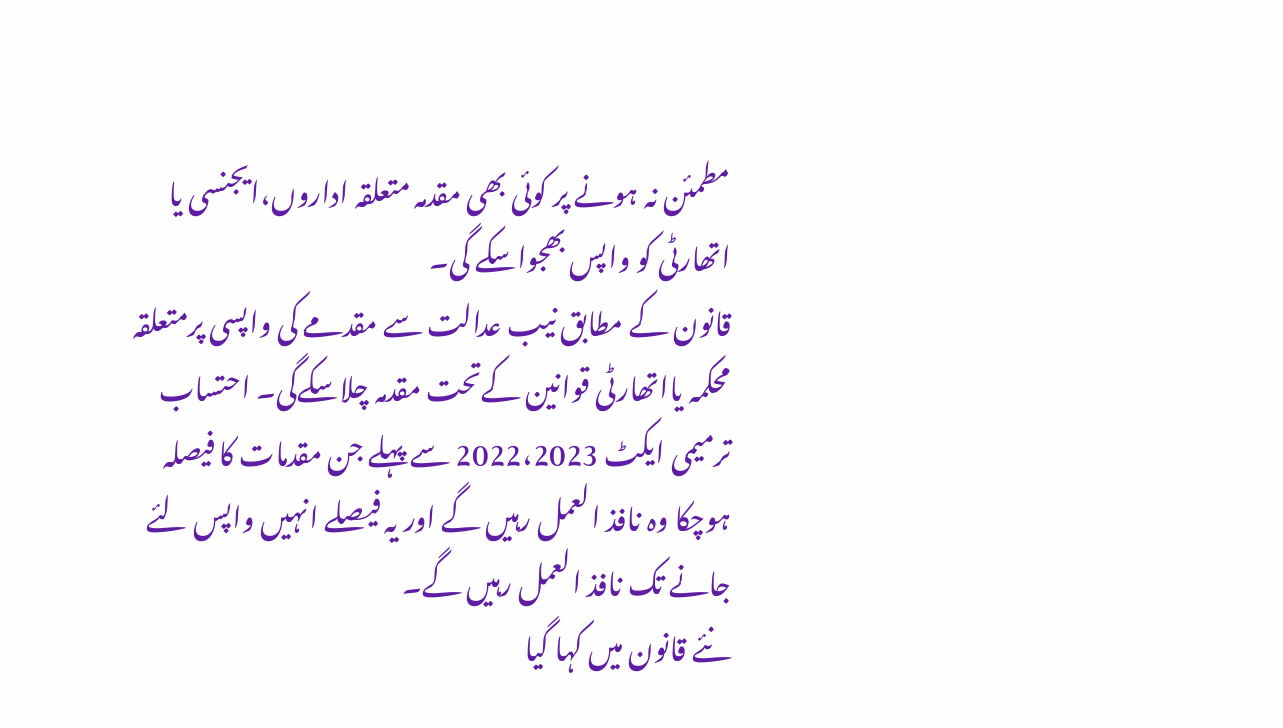مطمئن نہ ہونے پر کوئی بھی مقدمہ متعلقہ اداروں،ایجنسی یا اتھارٹی کو واپس بھجواسکے گی۔
قانون کے مطابق نیب عدالت سے مقدمے کی واپسی پرمتعلقہ محکمہ یااتھارٹی قوانین کےتحت مقدمہ چلاسکےگی۔ احتساب ترمیمی ایکٹ 2022،2023 سے پہلے جن مقدمات کا فیصلہ ہوچکا وہ نافذ العمل رہیں گے اور یہ فیصلے انہیں واپس لئے جانے تک نافذ العمل رہیں گے۔
نئے قانون میں کہا گیا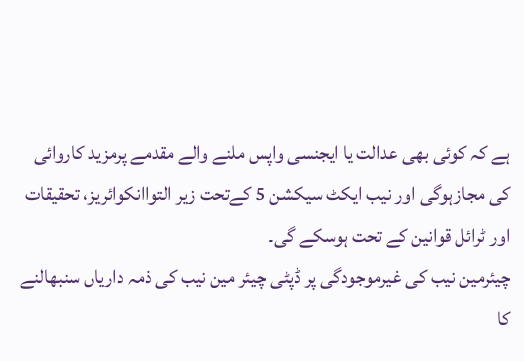ہے کہ کوئی بھی عدالت یا ایجنسی واپس ملنے والے مقدمے پرمزید کاروائی کی مجازہوگی اور نیب ایکٹ سیکشن 5 کےتحت زیر التواانکوائریز، تحقیقات اور ٹرائل قوانین کے تحت ہوسکے گی۔
چیئرمین نیب کی غیرموجودگی پر ڈپٹی چیئر مین نیب کی ذمہ داریاں سنبھالنے کا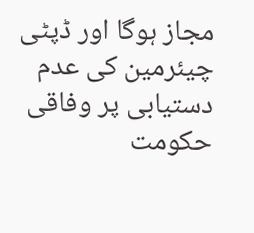مجاز ہوگا اور ڈپٹی چیئرمین کی عدم دستیابی پر وفاقی حکومت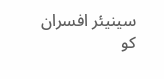سینیئر افسران کو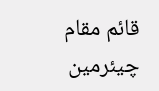قائم مقام چیئرمین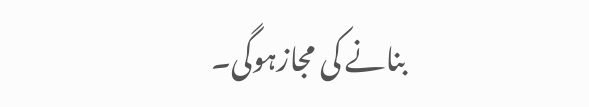بنانے کی مجازہوگی۔